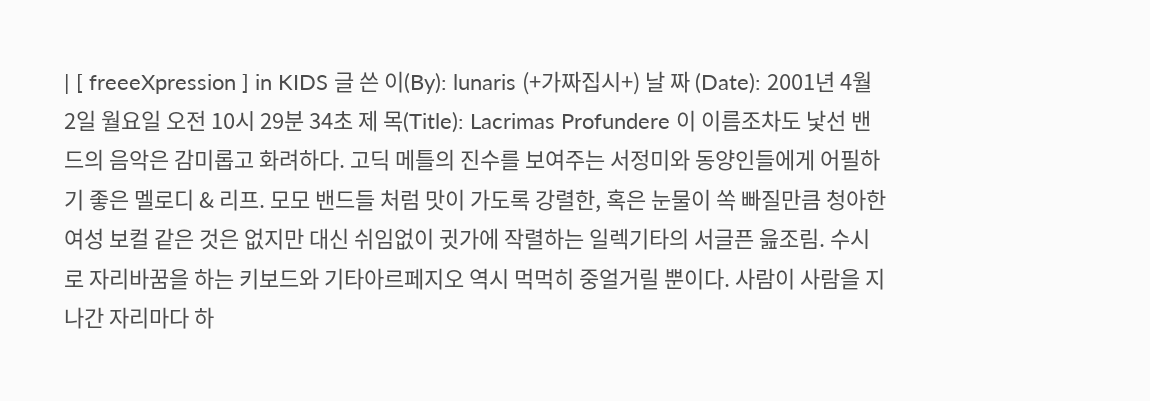| [ freeeXpression ] in KIDS 글 쓴 이(By): lunaris (+가짜집시+) 날 짜 (Date): 2001년 4월 2일 월요일 오전 10시 29분 34초 제 목(Title): Lacrimas Profundere 이 이름조차도 낯선 밴드의 음악은 감미롭고 화려하다. 고딕 메틀의 진수를 보여주는 서정미와 동양인들에게 어필하기 좋은 멜로디 & 리프. 모모 밴드들 처럼 맛이 가도록 강렬한, 혹은 눈물이 쏙 빠질만큼 청아한 여성 보컬 같은 것은 없지만 대신 쉬임없이 귓가에 작렬하는 일렉기타의 서글픈 읊조림. 수시로 자리바꿈을 하는 키보드와 기타아르페지오 역시 먹먹히 중얼거릴 뿐이다. 사람이 사람을 지나간 자리마다 하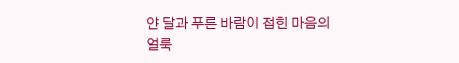얀 달과 푸른 바람이 접힌 마음의 얼룩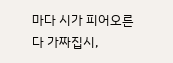마다 시가 피어오른다 가짜집시,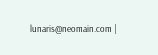lunaris@neomain.com |